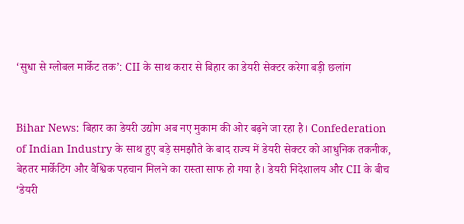‘सुधा से ग्लोबल मार्केट तक’: CII के साथ करार से बिहार का डेयरी सेक्टर करेगा बड़ी छलांग


Bihar News: बिहार का डेयरी उद्योग अब नए मुकाम की ओर बढ़ने जा रहा है। Confederation of Indian Industry के साथ हुए बड़े समझौते के बाद राज्य में डेयरी सेक्टर को आधुनिक तकनीक, बेहतर मार्केटिंग और वैश्विक पहचान मिलने का रास्ता साफ हो गया है। डेयरी निदेशालय और CII के बीच ‘डेयरी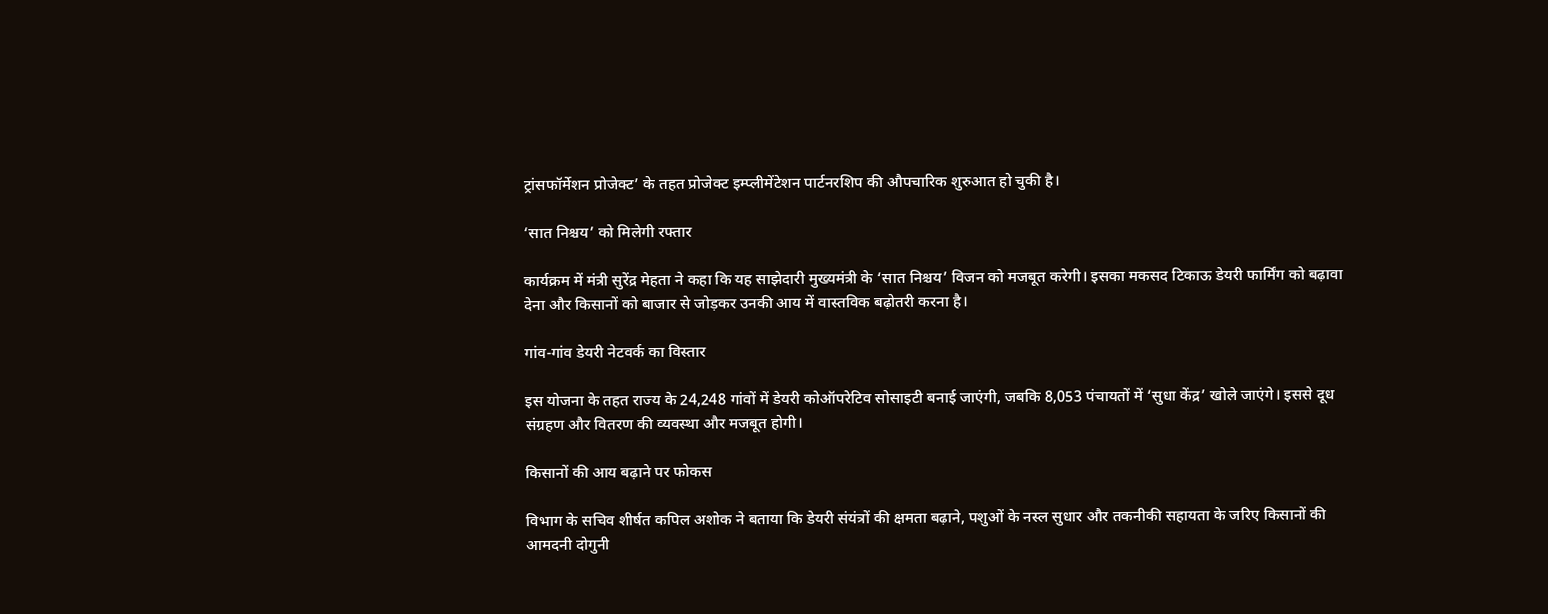ट्रांसफॉर्मेशन प्रोजेक्ट’ के तहत प्रोजेक्ट इम्प्लीमेंटेशन पार्टनरशिप की औपचारिक शुरुआत हो चुकी है।

‘सात निश्चय’ को मिलेगी रफ्तार

कार्यक्रम में मंत्री सुरेंद्र मेहता ने कहा कि यह साझेदारी मुख्यमंत्री के ‘सात निश्चय’ विजन को मजबूत करेगी। इसका मकसद टिकाऊ डेयरी फार्मिंग को बढ़ावा देना और किसानों को बाजार से जोड़कर उनकी आय में वास्तविक बढ़ोतरी करना है।

गांव-गांव डेयरी नेटवर्क का विस्तार

इस योजना के तहत राज्य के 24,248 गांवों में डेयरी कोऑपरेटिव सोसाइटी बनाई जाएंगी, जबकि 8,053 पंचायतों में ‘सुधा केंद्र’ खोले जाएंगे। इससे दूध संग्रहण और वितरण की व्यवस्था और मजबूत होगी।

किसानों की आय बढ़ाने पर फोकस

विभाग के सचिव शीर्षत कपिल अशोक ने बताया कि डेयरी संयंत्रों की क्षमता बढ़ाने, पशुओं के नस्ल सुधार और तकनीकी सहायता के जरिए किसानों की आमदनी दोगुनी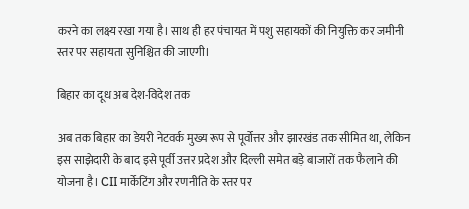करने का लक्ष्य रखा गया है। साथ ही हर पंचायत में पशु सहायकों की नियुक्ति कर जमीनी स्तर पर सहायता सुनिश्चित की जाएगी।

बिहार का दूध अब देश-विदेश तक

अब तक बिहार का डेयरी नेटवर्क मुख्य रूप से पूर्वोत्तर और झारखंड तक सीमित था, लेकिन इस साझेदारी के बाद इसे पूर्वी उत्तर प्रदेश और दिल्ली समेत बड़े बाजारों तक फैलाने की योजना है। CII मार्केटिंग और रणनीति के स्तर पर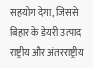सहयोग देगा, जिससे बिहार के डेयरी उत्पाद राष्ट्रीय और अंतरराष्ट्रीय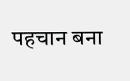पहचान बना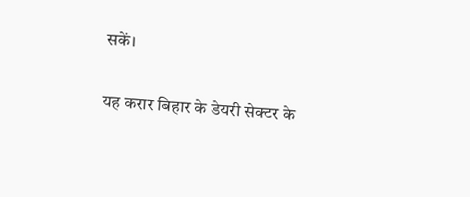सकें।

यह करार बिहार के डेयरी सेक्टर के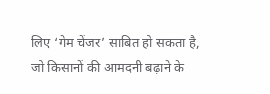लिए ‘गेम चेंजर’ साबित हो सकता है, जो किसानों की आमदनी बढ़ाने के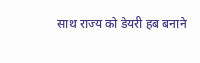साथ राज्य को डेयरी हब बनाने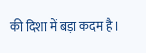की दिशा में बड़ा कदम है।